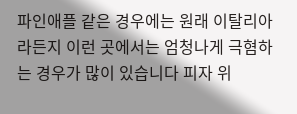파인애플 같은 경우에는 원래 이탈리아라든지 이런 곳에서는 엄청나게 극혐하는 경우가 많이 있습니다 피자 위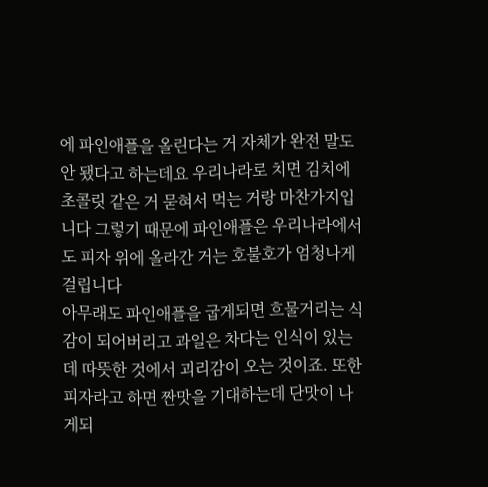에 파인애플을 올린다는 거 자체가 완전 말도 안 됐다고 하는데요 우리나라로 치면 김치에 초콜릿 같은 거 묻혀서 먹는 거랑 마찬가지입니다 그렇기 때문에 파인애플은 우리나라에서도 피자 위에 올라간 거는 호불호가 엄청나게 걸립니다
아무래도 파인애플을 굽게되면 흐물거리는 식감이 되어버리고 과일은 차다는 인식이 있는데 따뜻한 것에서 괴리감이 오는 것이죠. 또한 피자라고 하면 짠맛을 기대하는데 단맛이 나게되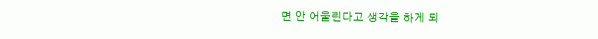면 안 어울린다고 생각을 하게 되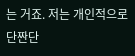는 거죠. 저는 개인적으로 단짠단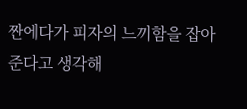짠에다가 피자의 느끼함을 잡아준다고 생각해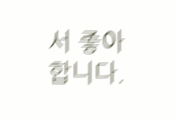서 좋아합니다.